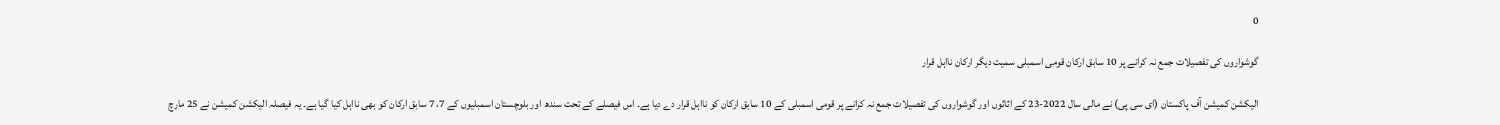0

گوشواروں کی تفصیلات جمع نہ کرانے پر 10 سابق ارکان قومی اسمبلی سمیت دیگر ارکان نااہل قرار

الیکشن کمیشن آف پاکستان (ای سی پی) نے مالی سال 2022-23 کے اثاثوں اور گوشواروں کی تفصیلات جمع نہ کرانے پر قومی اسمبلی کے 10 سابق ارکان کو نااہل قرار دے دیا ہے۔ اس فیصلے کے تحت سندھ اور بلوچستان اسمبلیوں کے 7، 7 سابق ارکان کو بھی نااہل کیا گیا ہے۔ یہ فیصلہ الیکشن کمیشن نے 25 مارچ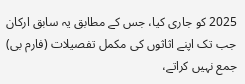2025 کو جاری کیا، جس کے مطابق یہ سابق ارکان جب تک اپنے اثاثوں کی مکمل تفصیلات (فارم بی) جمع نہیں کراتے،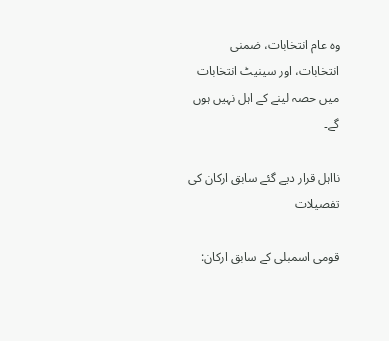وہ عام انتخابات، ضمنی انتخابات، اور سینیٹ انتخابات میں حصہ لینے کے اہل نہیں ہوں گے۔

نااہل قرار دیے گئے سابق ارکان کی تفصیلات

قومی اسمبلی کے سابق ارکان: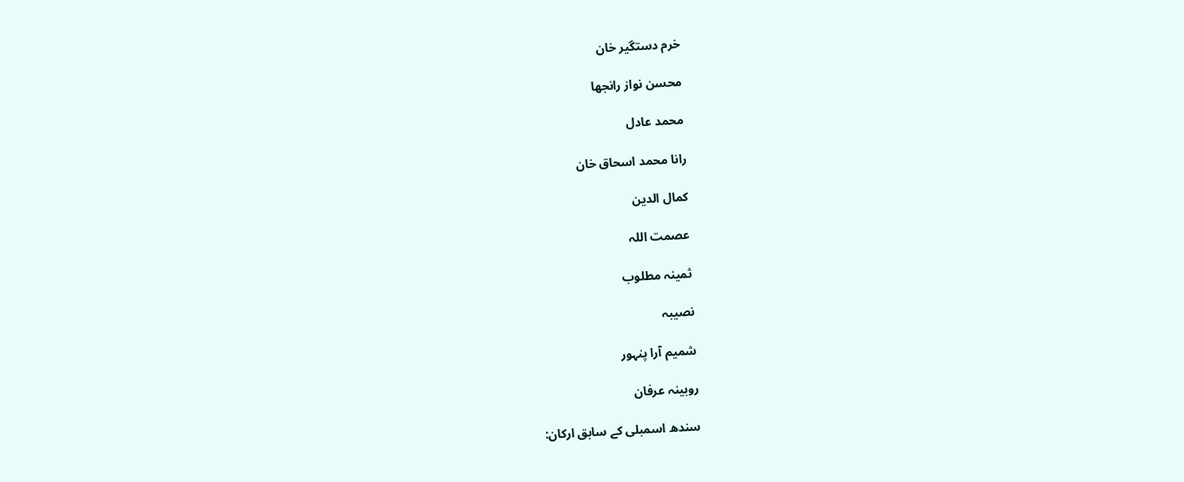خرم دستگیر خان

محسن نواز رانجھا

محمد عادل

رانا محمد اسحاق خان

کمال الدین

عصمت اللہ

ثمینہ مطلوب

نصیبہ

شمیم آرا پنہور

روبینہ عرفان

سندھ اسمبلی کے سابق ارکان: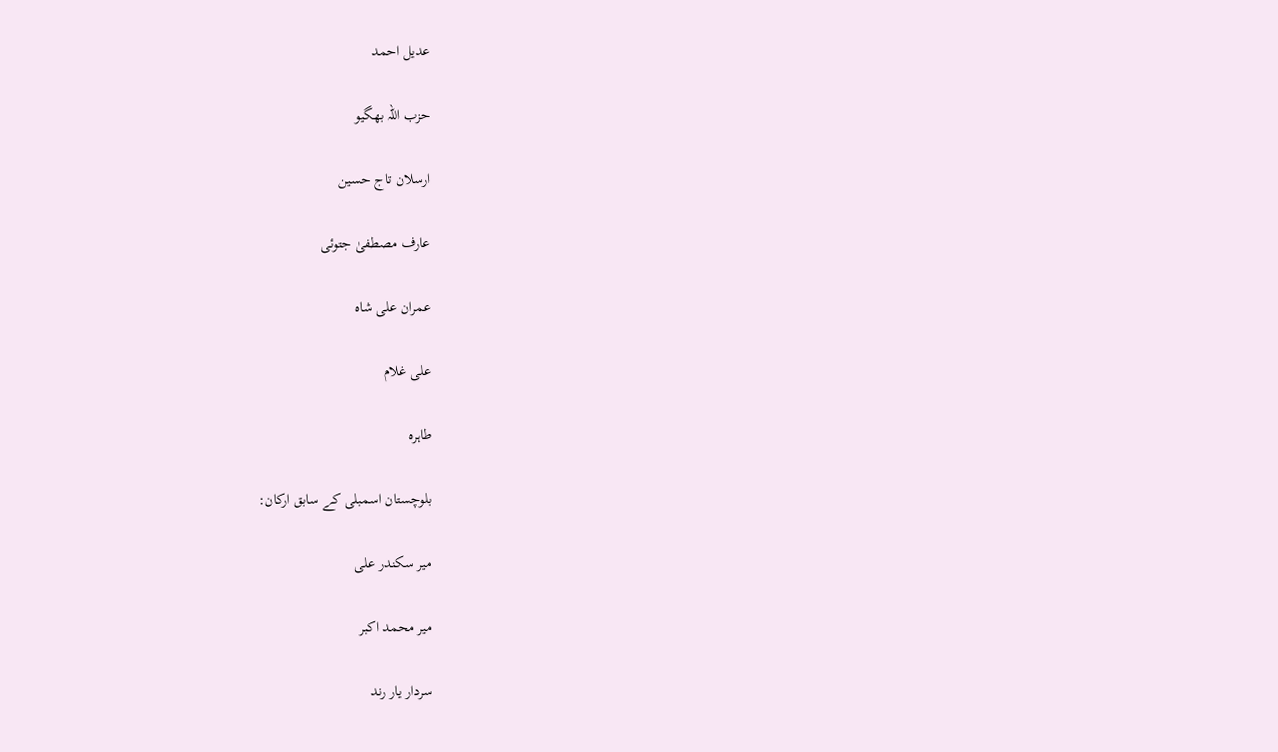عدیل احمد

حزب اللہ بھگیو

ارسلان تاج حسین

عارف مصطفیٰ جتوئی

عمران علی شاہ

علی غلام

طاہرہ

بلوچستان اسمبلی کے سابق ارکان:

میر سکندر علی

میر محمد اکبر

سردار یار رند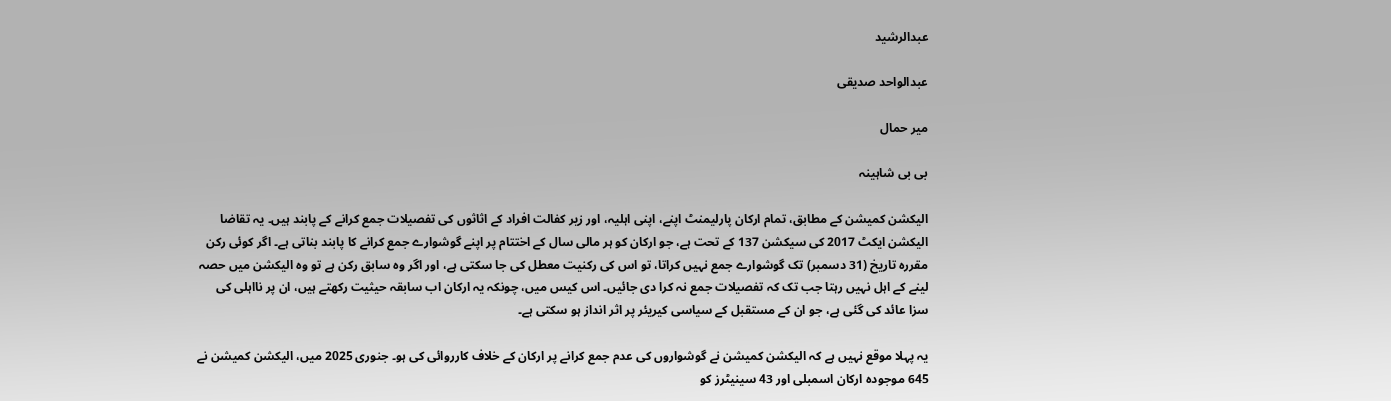عبدالرشید

عبدالواحد صدیقی

میر حمال

بی بی شاہینہ

الیکشن کمیشن کے مطابق، تمام ارکان پارلیمنٹ اپنے، اپنی اہلیہ، اور زیر کفالت افراد کے اثاثوں کی تفصیلات جمع کرانے کے پابند ہیں۔ یہ تقاضا الیکشن ایکٹ 2017 کی سیکشن 137 کے تحت ہے، جو ارکان کو ہر مالی سال کے اختتام پر اپنے گوشوارے جمع کرانے کا پابند بناتی ہے۔ اگر کوئی رکن مقررہ تاریخ (31 دسمبر) تک گوشوارے جمع نہیں کراتا، تو اس کی رکنیت معطل کی جا سکتی ہے، اور اگر وہ سابق رکن ہے تو وہ الیکشن میں حصہ لینے کے اہل نہیں رہتا جب تک کہ تفصیلات جمع نہ کرا دی جائیں۔ اس کیس میں، چونکہ یہ ارکان اب سابقہ حیثیت رکھتے ہیں، ان پر نااہلی کی سزا عائد کی گئی ہے، جو ان کے مستقبل کے سیاسی کیریئر پر اثر انداز ہو سکتی ہے۔

یہ پہلا موقع نہیں ہے کہ الیکشن کمیشن نے گوشواروں کی عدم جمع کرانے پر ارکان کے خلاف کارروائی کی ہو۔ جنوری 2025 میں، الیکشن کمیشن نے 645 موجودہ ارکان اسمبلی اور 43 سینیٹرز کو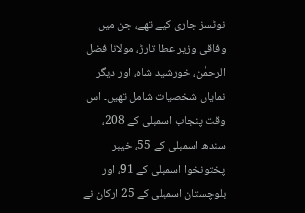نوٹسز جاری کیے تھے، جن میں وفاقی وزیر عطا تارڑ، مولانا فضل الرحمٰن، خورشید شاہ، اور دیگر نمایاں شخصیات شامل تھیں۔ اس وقت پنجاب اسمبلی کے 208، سندھ اسمبلی کے 55، خیبر پختونخوا اسمبلی کے 91، اور بلوچستان اسمبلی کے 25 ارکان نے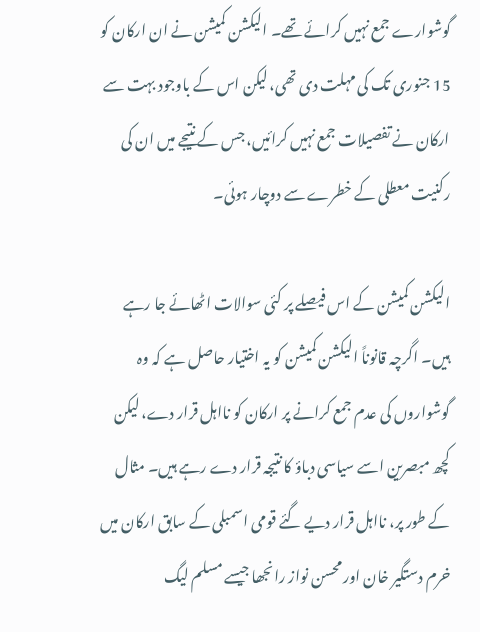گوشوارے جمع نہیں کرائے تھے۔ الیکشن کمیشن نے ان ارکان کو 15 جنوری تک کی مہلت دی تھی، لیکن اس کے باوجود بہت سے ارکان نے تفصیلات جمع نہیں کرائیں، جس کے نتیجے میں ان کی رکنیت معطلی کے خطرے سے دوچار ہوئی۔

الیکشن کمیشن کے اس فیصلے پر کئی سوالات اٹھائے جا رہے ہیں۔ اگرچہ قانوناً الیکشن کمیشن کو یہ اختیار حاصل ہے کہ وہ گوشواروں کی عدم جمع کرانے پر ارکان کو نااہل قرار دے، لیکن کچھ مبصرین اسے سیاسی دباؤ کا نتیجہ قرار دے رہے ہیں۔ مثال کے طور پر، نااہل قرار دیے گئے قومی اسمبلی کے سابق ارکان میں خرم دستگیر خان اور محسن نواز رانجھا جیسے مسلم لیگ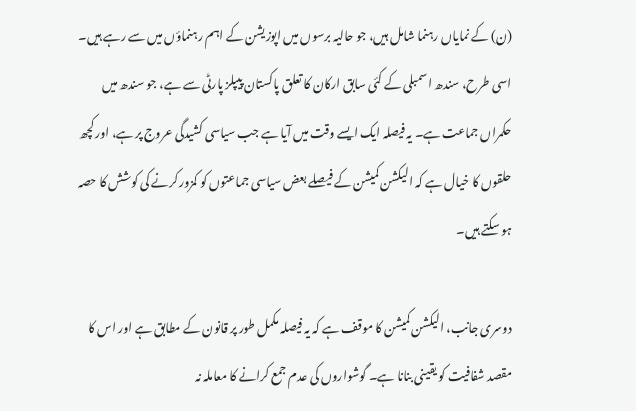(ن) کے نمایاں رہنما شامل ہیں، جو حالیہ برسوں میں اپوزیشن کے اہم رہنماؤں میں سے رہے ہیں۔ اسی طرح، سندھ اسمبلی کے کئی سابق ارکان کا تعلق پاکستان پیپلز پارٹی سے ہے، جو سندھ میں حکمراں جماعت ہے۔ یہ فیصلہ ایک ایسے وقت میں آیا ہے جب سیاسی کشیدگی عروج پر ہے، اور کچھ حلقوں کا خیال ہے کہ الیکشن کمیشن کے فیصلے بعض سیاسی جماعتوں کو کمزور کرنے کی کوشش کا حصہ ہو سکتے ہیں۔

دوسری جانب، الیکشن کمیشن کا موقف ہے کہ یہ فیصلہ مکمل طور پر قانون کے مطابق ہے اور اس کا مقصد شفافیت کو یقینی بنانا ہے۔ گوشواروں کی عدم جمع کرانے کا معاملہ نہ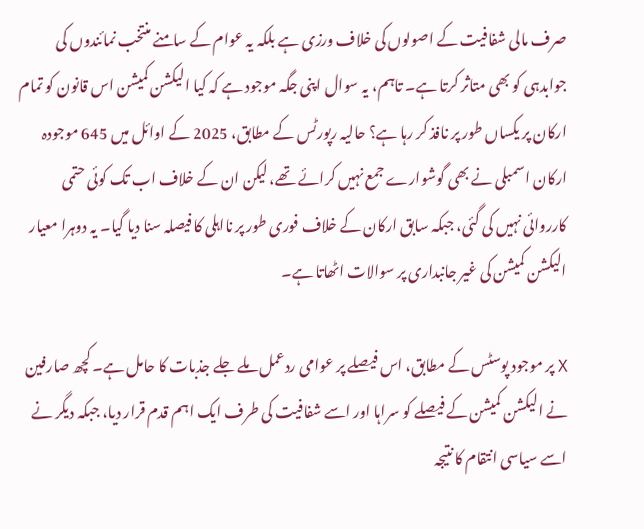صرف مالی شفافیت کے اصولوں کی خلاف ورزی ہے بلکہ یہ عوام کے سامنے منتخب نمائندوں کی جوابدہی کو بھی متاثر کرتا ہے۔ تاہم، یہ سوال اپنی جگہ موجود ہے کہ کیا الیکشن کمیشن اس قانون کو تمام ارکان پر یکساں طور پر نافذ کر رہا ہے؟ حالیہ رپورٹس کے مطابق، 2025 کے اوائل میں 645 موجودہ ارکان اسمبلی نے بھی گوشوارے جمع نہیں کرائے تھے، لیکن ان کے خلاف اب تک کوئی حتمی کارروائی نہیں کی گئی، جبکہ سابق ارکان کے خلاف فوری طور پر نااہلی کا فیصلہ سنا دیا گیا۔ یہ دوہرا معیار الیکشن کمیشن کی غیر جانبداری پر سوالات اٹھاتا ہے۔

X پر موجود پوسٹس کے مطابق، اس فیصلے پر عوامی ردعمل ملے جلے جذبات کا حامل ہے۔ کچھ صارفین نے الیکشن کمیشن کے فیصلے کو سراہا اور اسے شفافیت کی طرف ایک اہم قدم قرار دیا، جبکہ دیگر نے اسے سیاسی انتقام کا نتیجہ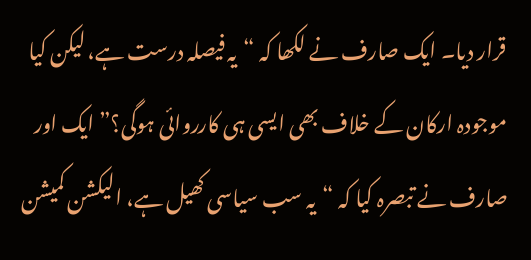قرار دیا۔ ایک صارف نے لکھا کہ “یہ فیصلہ درست ہے، لیکن کیا موجودہ ارکان کے خلاف بھی ایسی ہی کارروائی ہوگی؟” ایک اور صارف نے تبصرہ کیا کہ “یہ سب سیاسی کھیل ہے، الیکشن کمیشن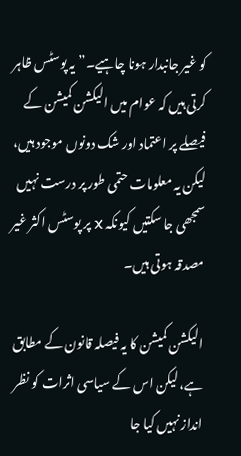کو غیر جانبدار ہونا چاہیے۔” یہ پوسٹس ظاہر کرتی ہیں کہ عوام میں الیکشن کمیشن کے فیصلے پر اعتماد اور شک دونوں موجود ہیں، لیکن یہ معلومات حتمی طور پر درست نہیں سمجھی جا سکتیں کیونکہ X پر پوسٹس اکثر غیر مصدقہ ہوتی ہیں۔

الیکشن کمیشن کا یہ فیصلہ قانون کے مطابق ہے، لیکن اس کے سیاسی اثرات کو نظر انداز نہیں کیا جا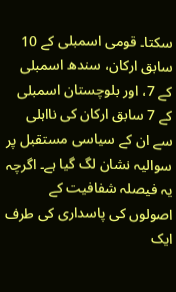سکتا۔ قومی اسمبلی کے 10 سابق ارکان، سندھ اسمبلی کے 7، اور بلوچستان اسمبلی کے 7 سابق ارکان کی نااہلی سے ان کے سیاسی مستقبل پر سوالیہ نشان لگ گیا ہے۔ اگرچہ یہ فیصلہ شفافیت کے اصولوں کی پاسداری کی طرف ایک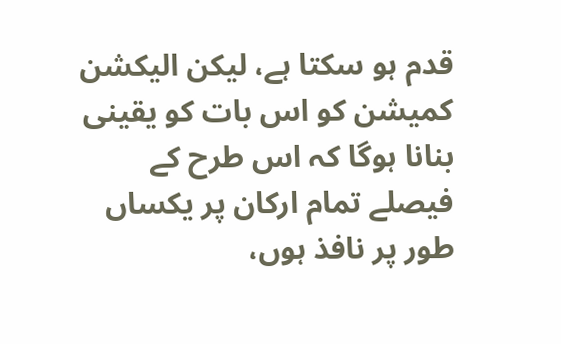قدم ہو سکتا ہے، لیکن الیکشن کمیشن کو اس بات کو یقینی بنانا ہوگا کہ اس طرح کے فیصلے تمام ارکان پر یکساں طور پر نافذ ہوں،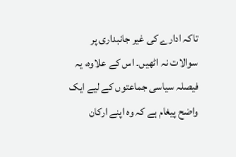تاکہ ادارے کی غیر جانبداری پر سوالات نہ اٹھیں۔ اس کے علاوہ، یہ فیصلہ سیاسی جماعتوں کے لیے ایک واضح پیغام ہے کہ وہ اپنے ارکان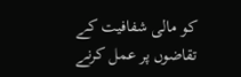کو مالی شفافیت کے تقاضوں پر عمل کرنے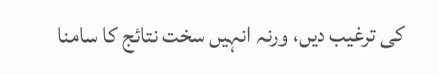کی ترغیب دیں، ورنہ انہیں سخت نتائج کا سامنا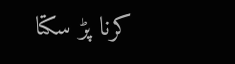کرنا پڑ سکتا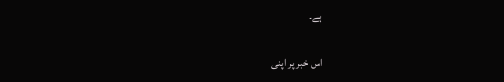ہے۔

اس خبر پر اپنی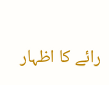رائے کا اظہار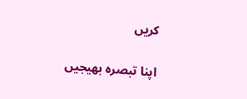کریں

اپنا تبصرہ بھیجیں